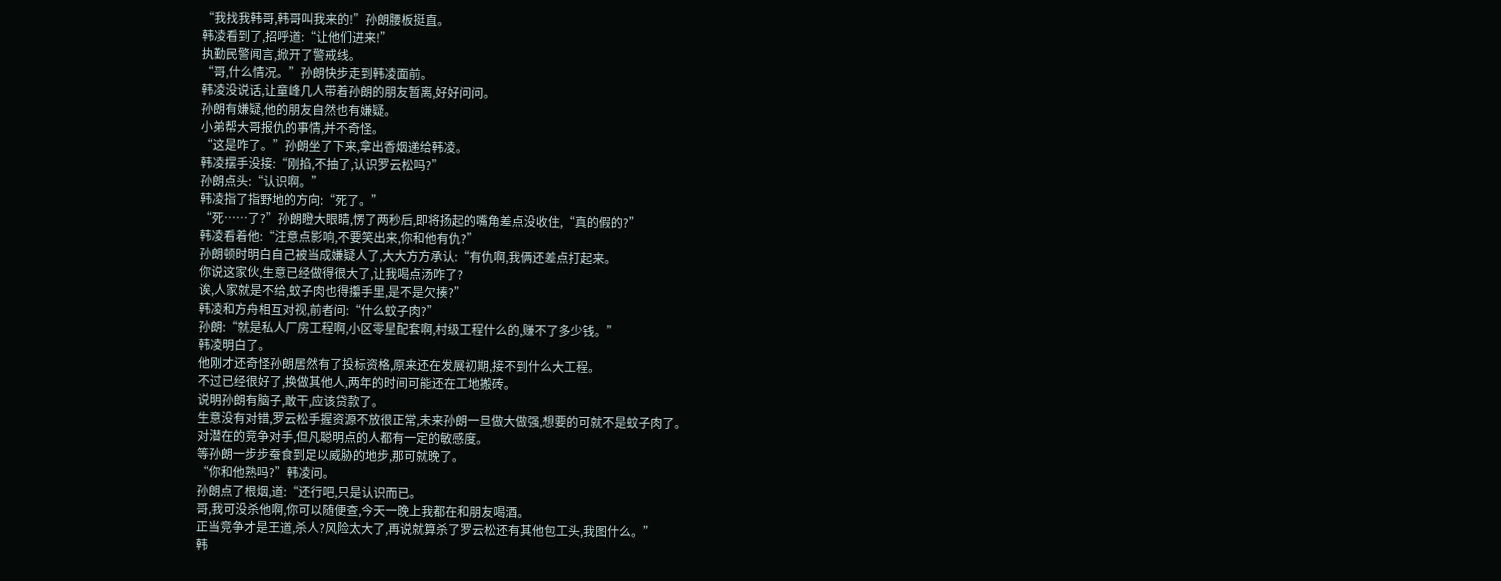“我找我韩哥,韩哥叫我来的!”孙朗腰板挺直。
韩凌看到了,招呼道:“让他们进来!”
执勤民警闻言,掀开了警戒线。
“哥,什么情况。”孙朗快步走到韩凌面前。
韩凌没说话,让童峰几人带着孙朗的朋友暂离,好好问问。
孙朗有嫌疑,他的朋友自然也有嫌疑。
小弟帮大哥报仇的事情,并不奇怪。
“这是咋了。”孙朗坐了下来,拿出香烟递给韩凌。
韩凌摆手没接:“刚掐,不抽了,认识罗云松吗?”
孙朗点头:“认识啊。”
韩凌指了指野地的方向:“死了。”
“死……了?”孙朗瞪大眼睛,愣了两秒后,即将扬起的嘴角差点没收住,“真的假的?”
韩凌看着他:“注意点影响,不要笑出来,你和他有仇?”
孙朗顿时明白自己被当成嫌疑人了,大大方方承认:“有仇啊,我俩还差点打起来。
你说这家伙,生意已经做得很大了,让我喝点汤咋了?
诶,人家就是不给,蚊子肉也得攥手里,是不是欠揍?”
韩凌和方舟相互对视,前者问:“什么蚊子肉?”
孙朗:“就是私人厂房工程啊,小区零星配套啊,村级工程什么的,赚不了多少钱。”
韩凌明白了。
他刚才还奇怪孙朗居然有了投标资格,原来还在发展初期,接不到什么大工程。
不过已经很好了,换做其他人,两年的时间可能还在工地搬砖。
说明孙朗有脑子,敢干,应该贷款了。
生意没有对错,罗云松手握资源不放很正常,未来孙朗一旦做大做强,想要的可就不是蚊子肉了。
对潜在的竞争对手,但凡聪明点的人都有一定的敏感度。
等孙朗一步步蚕食到足以威胁的地步,那可就晚了。
“你和他熟吗?”韩凌问。
孙朗点了根烟,道:“还行吧,只是认识而已。
哥,我可没杀他啊,你可以随便查,今天一晚上我都在和朋友喝酒。
正当竞争才是王道,杀人?风险太大了,再说就算杀了罗云松还有其他包工头,我图什么。”
韩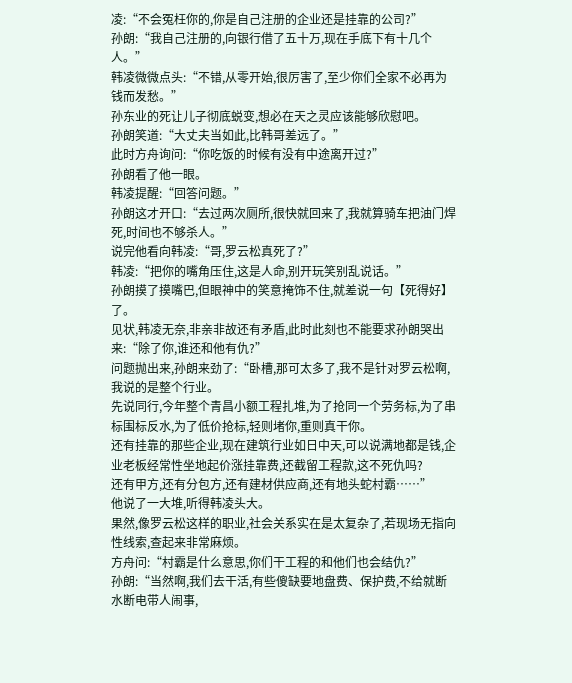凌:“不会冤枉你的,你是自己注册的企业还是挂靠的公司?”
孙朗:“我自己注册的,向银行借了五十万,现在手底下有十几个人。”
韩凌微微点头:“不错,从零开始,很厉害了,至少你们全家不必再为钱而发愁。”
孙东业的死让儿子彻底蜕变,想必在天之灵应该能够欣慰吧。
孙朗笑道:“大丈夫当如此,比韩哥差远了。”
此时方舟询问:“你吃饭的时候有没有中途离开过?”
孙朗看了他一眼。
韩凌提醒:“回答问题。”
孙朗这才开口:“去过两次厕所,很快就回来了,我就算骑车把油门焊死,时间也不够杀人。”
说完他看向韩凌:“哥,罗云松真死了?”
韩凌:“把你的嘴角压住,这是人命,别开玩笑别乱说话。”
孙朗摸了摸嘴巴,但眼神中的笑意掩饰不住,就差说一句【死得好】了。
见状,韩凌无奈,非亲非故还有矛盾,此时此刻也不能要求孙朗哭出来:“除了你,谁还和他有仇?”
问题抛出来,孙朗来劲了:“卧槽,那可太多了,我不是针对罗云松啊,我说的是整个行业。
先说同行,今年整个青昌小额工程扎堆,为了抢同一个劳务标,为了串标围标反水,为了低价抢标,轻则堵你,重则真干你。
还有挂靠的那些企业,现在建筑行业如日中天,可以说满地都是钱,企业老板经常性坐地起价涨挂靠费,还截留工程款,这不死仇吗?
还有甲方,还有分包方,还有建材供应商,还有地头蛇村霸……”
他说了一大堆,听得韩凌头大。
果然,像罗云松这样的职业,社会关系实在是太复杂了,若现场无指向性线索,查起来非常麻烦。
方舟问:“村霸是什么意思,你们干工程的和他们也会结仇?”
孙朗:“当然啊,我们去干活,有些傻缺要地盘费、保护费,不给就断水断电带人闹事,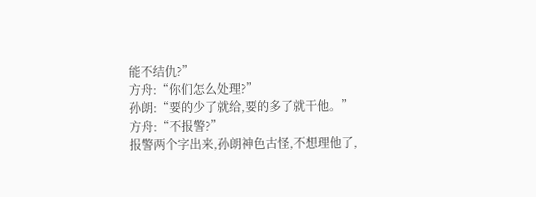能不结仇?”
方舟:“你们怎么处理?”
孙朗:“要的少了就给,要的多了就干他。”
方舟:“不报警?”
报警两个字出来,孙朗神色古怪,不想理他了,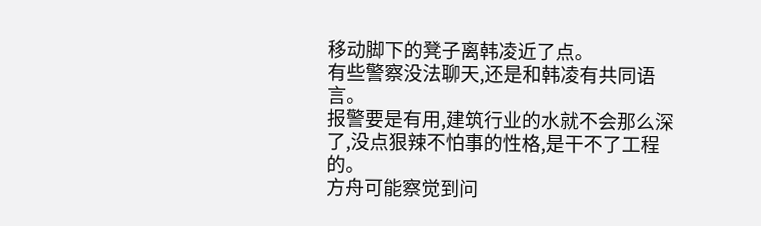移动脚下的凳子离韩凌近了点。
有些警察没法聊天,还是和韩凌有共同语言。
报警要是有用,建筑行业的水就不会那么深了,没点狠辣不怕事的性格,是干不了工程的。
方舟可能察觉到问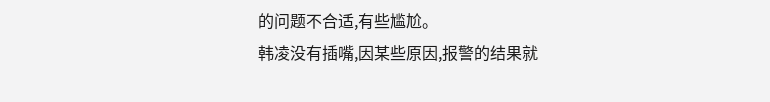的问题不合适,有些尴尬。
韩凌没有插嘴,因某些原因,报警的结果就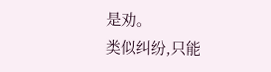是劝。
类似纠纷,只能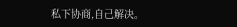私下协商,自己解决。